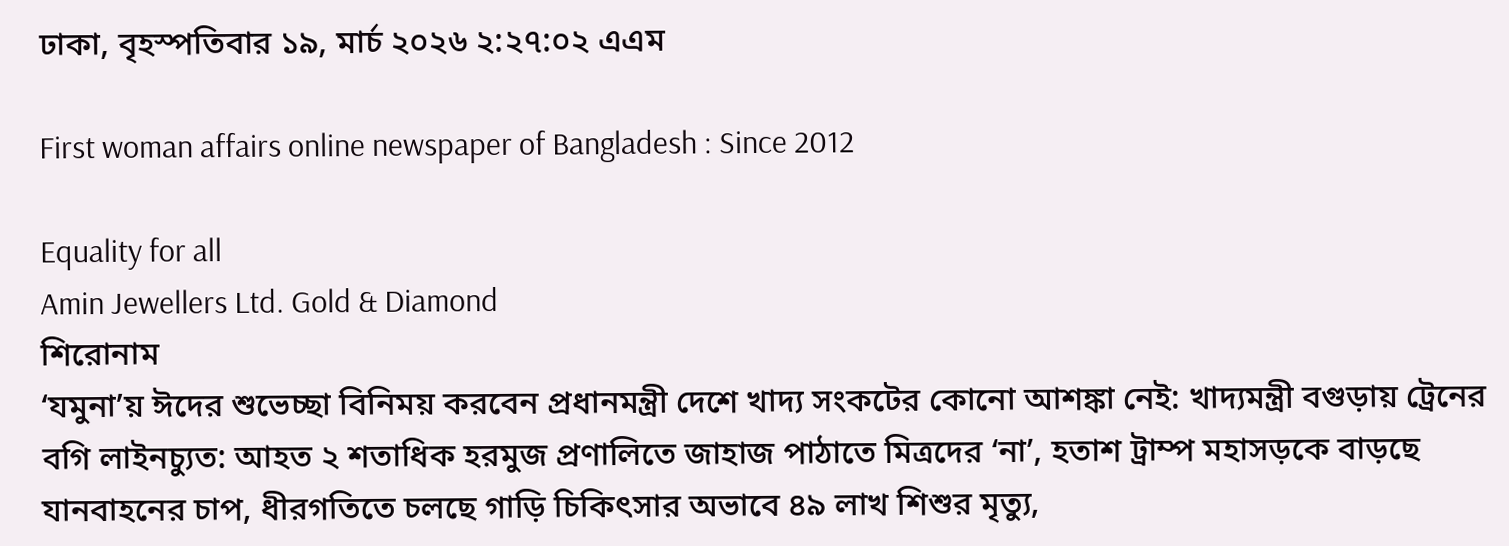ঢাকা, বৃহস্পতিবার ১৯, মার্চ ২০২৬ ২:২৭:০২ এএম

First woman affairs online newspaper of Bangladesh : Since 2012

Equality for all
Amin Jewellers Ltd. Gold & Diamond
শিরোনাম
‘যমুনা’য় ঈদের শুভেচ্ছা বিনিময় করবেন প্রধানমন্ত্রী দেশে খাদ্য সংকটের কোনো আশঙ্কা নেই: খাদ্যমন্ত্রী বগুড়ায় ট্রেনের বগি লাইনচ্যুত: আহত ২ শতাধিক হরমুজ প্রণালিতে জাহাজ পাঠাতে মিত্রদের ‘না’, হতাশ ট্রাম্প মহাসড়কে বাড়ছে যানবাহনের চাপ, ধীরগতিতে চলছে গাড়ি চিকিৎসার অভাবে ৪৯ লাখ শিশুর মৃত্যু,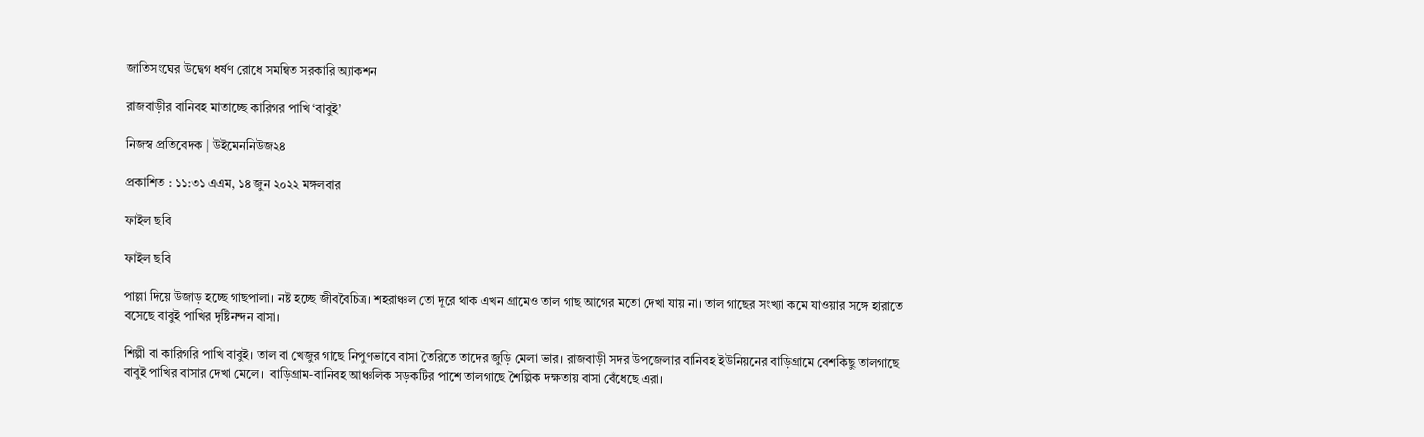জাতিসংঘের উদ্বেগ ধর্ষণ রোধে সমন্বিত সরকারি অ্যাকশন

রাজবাড়ীর বানিবহ মাতাচ্ছে কারিগর পাখি ‘বাবুই’

নিজস্ব প্রতিবেদক | উইমেননিউজ২৪

প্রকাশিত : ১১:৩১ এএম, ১৪ জুন ২০২২ মঙ্গলবার

ফাইল ছবি

ফাইল ছবি

পাল্লা দিয়ে উজাড় হচ্ছে গাছপালা। নষ্ট হচ্ছে জীববৈচিত্র। শহরাঞ্চল তো দূরে থাক এখন গ্রামেও তাল গাছ আগের মতো দেখা যায় না। তাল গাছের সংখ্যা কমে যাওয়ার সঙ্গে হারাতে বসেছে বাবুই পাখির দৃষ্টিনন্দন বাসা।

শিল্পী বা কারিগরি পাখি বাবুই। তাল বা খেজুর গাছে নিপুণভাবে বাসা তৈরিতে তাদের জুড়ি মেলা ভার। রাজবাড়ী সদর উপজেলার বানিবহ ইউনিয়নের বাড়িগ্রামে বেশকিছু তালগাছে বাবুই পাখির বাসার দেখা মেলে।  বাড়িগ্রাম-বানিবহ আঞ্চলিক সড়কটির পাশে তালগাছে শৈল্পিক দক্ষতায় বাসা বেঁধেছে এরা।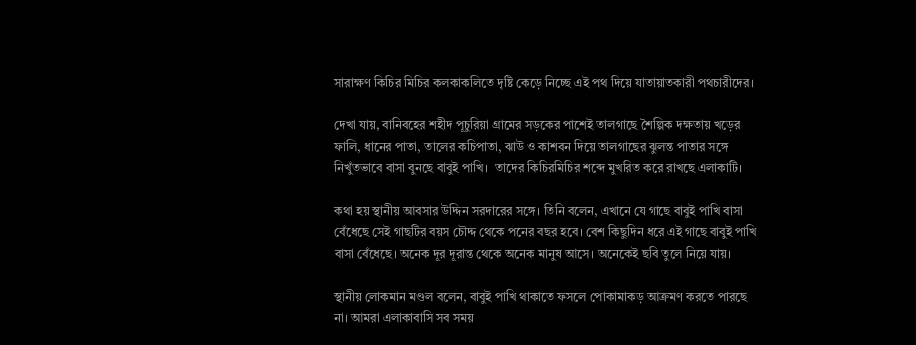সারাক্ষণ কিচির মিচির কলকাকলিতে দৃষ্টি কেড়ে নিচ্ছে এই পথ দিয়ে যাতায়াতকারী পথচারীদের।

দেখা যায়, বানিবহের শহীদ পূচুরিয়া গ্রামের সড়কের পাশেই তালগাছে শৈল্পিক দক্ষতায় খড়ের ফালি, ধানের পাতা, তালের কচিপাতা, ঝাউ ও কাশবন দিয়ে তালগাছের ঝুলন্ত পাতার সঙ্গে নিখুঁতভাবে বাসা বুনছে বাবুই পাখি।  তাদের কিচিরমিচির শব্দে মুখরিত করে রাখছে এলাকাটি।

কথা হয় স্থানীয় আবসার উদ্দিন সরদারের সঙ্গে। তিনি বলেন, এখানে যে গাছে বাবুই পাখি বাসা বেঁধেছে সেই গাছটির বয়স চৌদ্দ থেকে পনের বছর হবে। বেশ কিছুদিন ধরে এই গাছে বাবুই পাখি বাসা বেঁধেছে। অনেক দূর দূরান্ত থেকে অনেক মানুষ আসে। অনেকেই ছবি তুলে নিয়ে যায়।

স্থানীয় লোকমান মণ্ডল বলেন, বাবুই পাখি থাকাতে ফসলে পোকামাকড় আক্রমণ করতে পারছে না। আমরা এলাকাবাসি সব সময়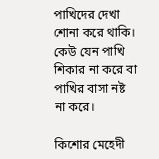পাখিদের দেখা শোনা করে থাকি। কেউ যেন পাখি শিকার না করে বা পাখির বাসা নষ্ট না করে।

কিশোর মেহেদী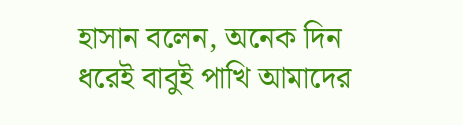হাসান বলেন, অনেক দিন ধরেই বাবুই পাখি আমাদের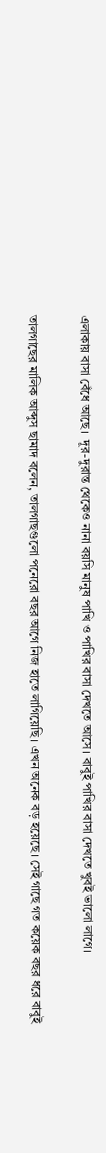এলাকায় বাসা বেঁধে আছে।  দূর-দুরান্ত থেকেও নানা বয়সি মানুষ পাখি ও পাখির বাসা দেখতে আসে। বাবুই পাখির বাসা দেখতে খুবই ভালো লাগে।

তালগাছের মালিক আব্দুস ছামাদ বলেন, তালগাছগুলো পনেরো বছর আগে নিজ হাতে লাগিয়েছি। এখন অনেক বড় হয়েছে। সেই গাছে গত কয়েক বছর ধরে বাবুই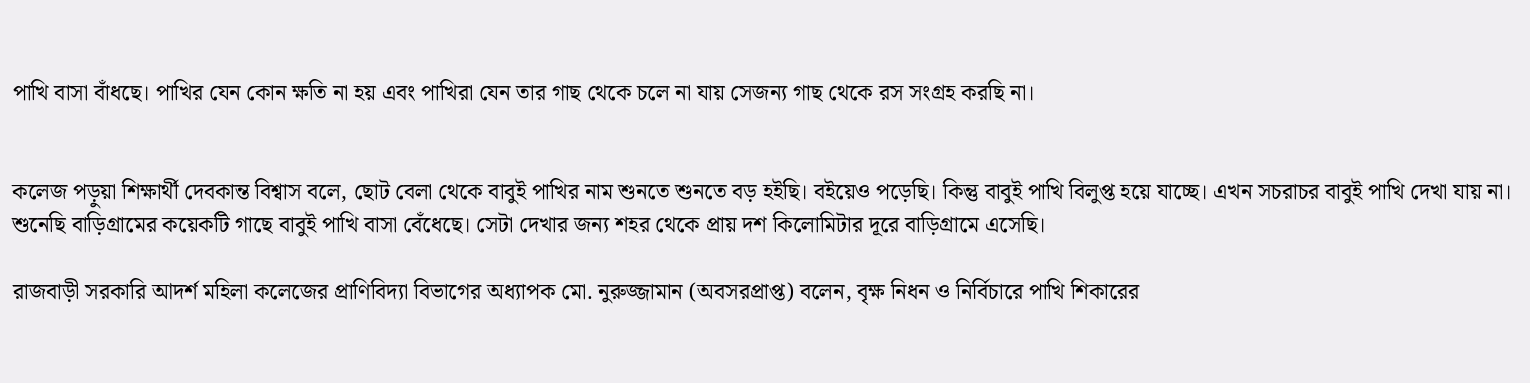পাখি বাসা বাঁধছে। পাখির যেন কোন ক্ষতি না হয় এবং পাখিরা যেন তার গাছ থেকে চলে না যায় সেজন্য গাছ থেকে রস সংগ্রহ করছি না।


কলেজ পড়ুয়া শিক্ষার্থী দেবকান্ত বিশ্বাস বলে, ছোট বেলা থেকে বাবুই পাখির নাম শুনতে শুনতে বড় হইছি। বইয়েও পড়েছি। কিন্তু বাবুই পাখি বিলুপ্ত হয়ে যাচ্ছে। এখন সচরাচর বাবুই পাখি দেখা যায় না। শুনেছি বাড়িগ্রামের কয়েকটি গাছে বাবুই পাখি বাসা বেঁধেছে। সেটা দেখার জন্য শহর থেকে প্রায় দশ কিলোমিটার দূরে বাড়িগ্রামে এসেছি।

রাজবাড়ী সরকারি আদর্শ মহিলা কলেজের প্রাণিবিদ্যা বিভাগের অধ্যাপক মো. নুরুজ্জামান (অবসরপ্রাপ্ত) বলেন, বৃক্ষ নিধন ও নির্বিচারে পাখি শিকারের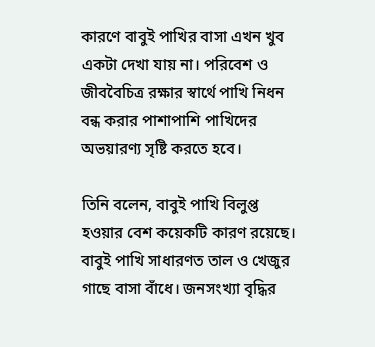কারণে বাবুই পাখির বাসা এখন খুব একটা দেখা যায় না। পরিবেশ ও জীববৈচিত্র রক্ষার স্বার্থে পাখি নিধন বন্ধ করার পাশাপাশি পাখিদের অভয়ারণ্য সৃষ্টি করতে হবে।

তিনি বলেন, বাবুই পাখি বিলুপ্ত হওয়ার বেশ কয়েকটি কারণ রয়েছে। বাবুই পাখি সাধারণত তাল ও খেজুর গাছে বাসা বাঁধে। জনসংখ্যা বৃদ্ধির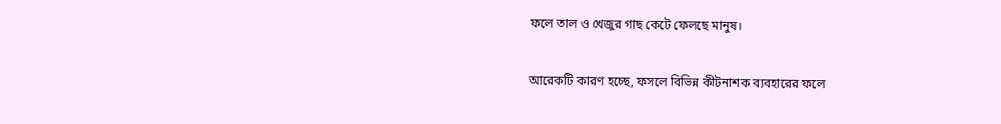ফলে তাল ও খেজুর গাছ কেটে ফেলছে মানুষ।

আরেকটি কারণ হচ্ছে, ফসলে বিভিন্ন কীটনাশক ব্যবহারের ফলে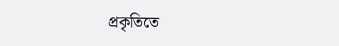প্রকৃতিতে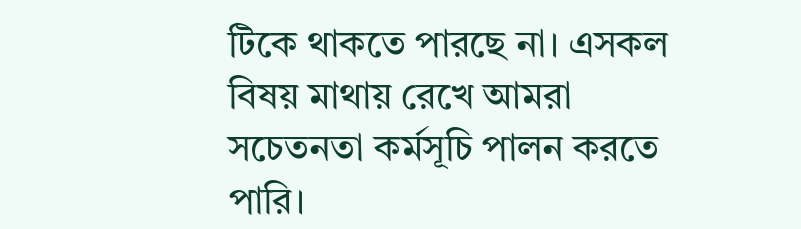টিকে থাকতে পারছে না। এসকল বিষয় মাথায় রেখে আমরা সচেতনতা কর্মসূচি পালন করতে পারি।